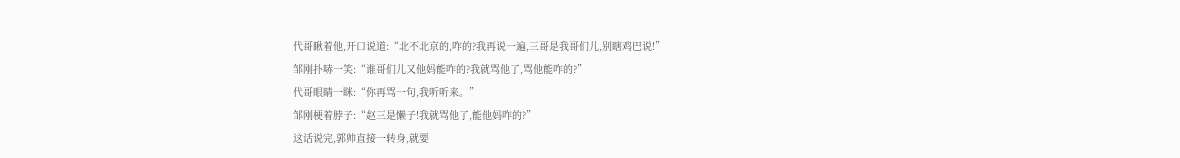代哥瞅着他,开口说道:“北不北京的,咋的?我再说一遍,三哥是我哥们儿,别瞎鸡巴说!”
邹刚扑哧一笑:“谁哥们儿又他妈能咋的?我就骂他了,骂他能咋的?”
代哥眼睛一眯:“你再骂一句,我听听来。”
邹刚梗着脖子:“赵三是懒子!我就骂他了,能他妈咋的?”
这话说完,郭帅直接一转身,就要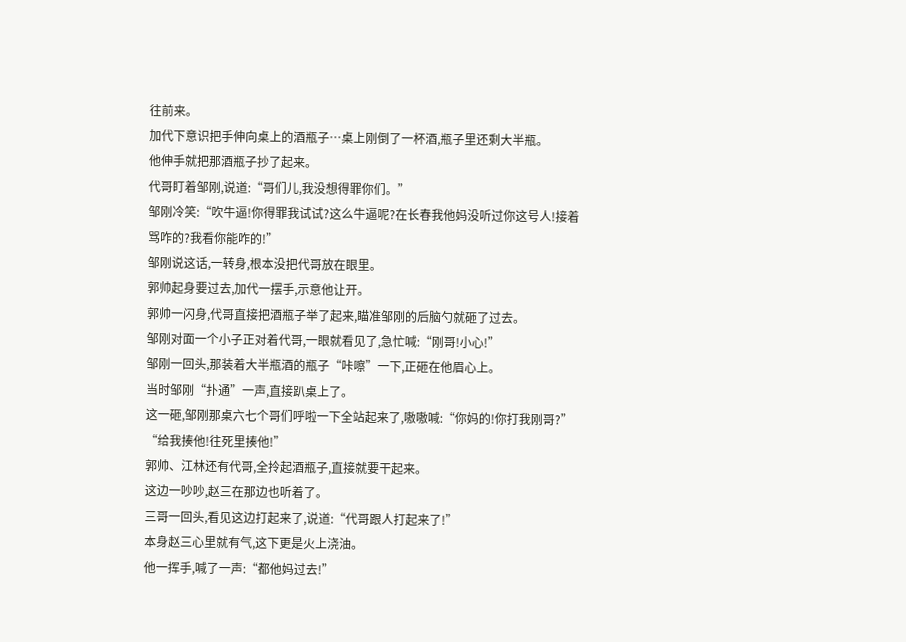往前来。
加代下意识把手伸向桌上的酒瓶子…桌上刚倒了一杯酒,瓶子里还剩大半瓶。
他伸手就把那酒瓶子抄了起来。
代哥盯着邹刚,说道:“哥们儿,我没想得罪你们。”
邹刚冷笑:“吹牛逼!你得罪我试试?这么牛逼呢?在长春我他妈没听过你这号人!接着骂咋的?我看你能咋的!”
邹刚说这话,一转身,根本没把代哥放在眼里。
郭帅起身要过去,加代一摆手,示意他让开。
郭帅一闪身,代哥直接把酒瓶子举了起来,瞄准邹刚的后脑勺就砸了过去。
邹刚对面一个小子正对着代哥,一眼就看见了,急忙喊:“刚哥!小心!”
邹刚一回头,那装着大半瓶酒的瓶子“咔嚓”一下,正砸在他眉心上。
当时邹刚“扑通”一声,直接趴桌上了。
这一砸,邹刚那桌六七个哥们呼啦一下全站起来了,嗷嗷喊:“你妈的!你打我刚哥?”
“给我揍他!往死里揍他!”
郭帅、江林还有代哥,全拎起酒瓶子,直接就要干起来。
这边一吵吵,赵三在那边也听着了。
三哥一回头,看见这边打起来了,说道:“代哥跟人打起来了!”
本身赵三心里就有气,这下更是火上浇油。
他一挥手,喊了一声:“都他妈过去!”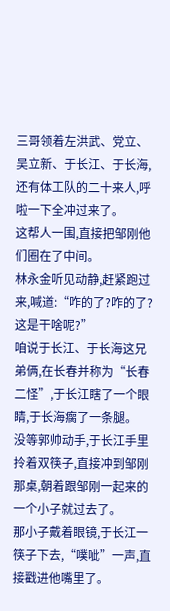三哥领着左洪武、党立、吴立新、于长江、于长海,还有体工队的二十来人,呼啦一下全冲过来了。
这帮人一围,直接把邹刚他们圈在了中间。
林永金听见动静,赶紧跑过来,喊道:“咋的了?咋的了?这是干啥呢?”
咱说于长江、于长海这兄弟俩,在长春并称为“长春二怪”,于长江瞎了一个眼睛,于长海瘸了一条腿。
没等郭帅动手,于长江手里拎着双筷子,直接冲到邹刚那桌,朝着跟邹刚一起来的一个小子就过去了。
那小子戴着眼镜,于长江一筷子下去,“噗呲”一声,直接戳进他嘴里了。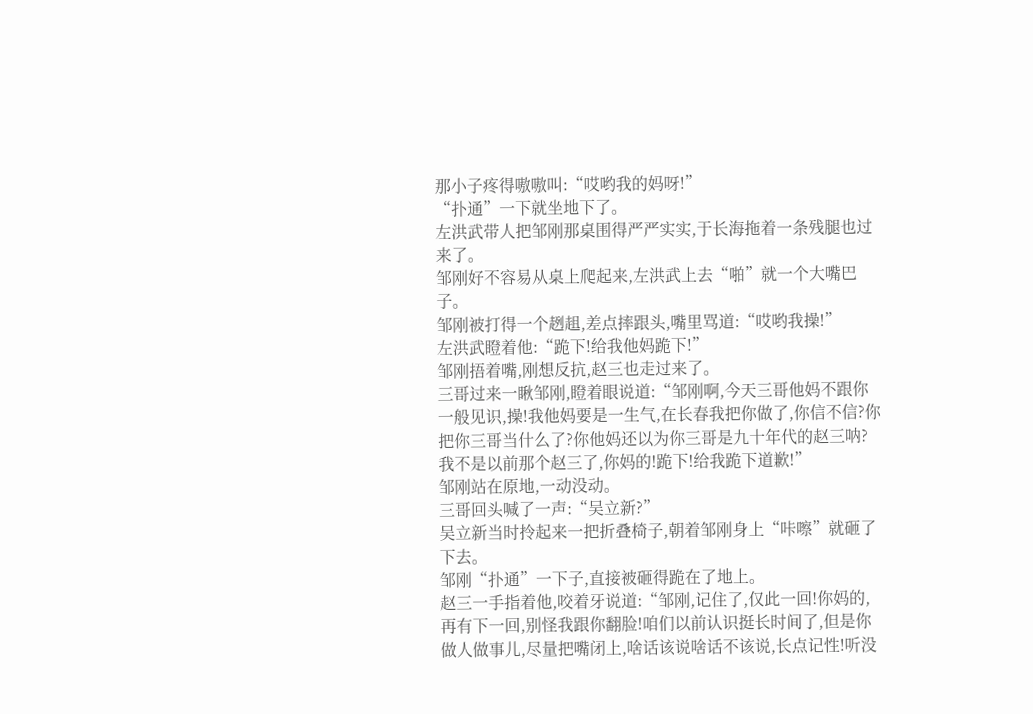那小子疼得嗷嗷叫:“哎哟我的妈呀!”
“扑通”一下就坐地下了。
左洪武带人把邹刚那桌围得严严实实,于长海拖着一条残腿也过来了。
邹刚好不容易从桌上爬起来,左洪武上去“啪”就一个大嘴巴子。
邹刚被打得一个趔趄,差点摔跟头,嘴里骂道:“哎哟我操!”
左洪武瞪着他:“跪下!给我他妈跪下!”
邹刚捂着嘴,刚想反抗,赵三也走过来了。
三哥过来一瞅邹刚,瞪着眼说道:“邹刚啊,今天三哥他妈不跟你一般见识,操!我他妈要是一生气,在长春我把你做了,你信不信?你把你三哥当什么了?你他妈还以为你三哥是九十年代的赵三呐?我不是以前那个赵三了,你妈的!跪下!给我跪下道歉!”
邹刚站在原地,一动没动。
三哥回头喊了一声:“吴立新?”
吴立新当时拎起来一把折叠椅子,朝着邹刚身上“咔嚓”就砸了下去。
邹刚“扑通”一下子,直接被砸得跪在了地上。
赵三一手指着他,咬着牙说道:“邹刚,记住了,仅此一回!你妈的,再有下一回,别怪我跟你翻脸!咱们以前认识挺长时间了,但是你做人做事儿,尽量把嘴闭上,啥话该说啥话不该说,长点记性!听没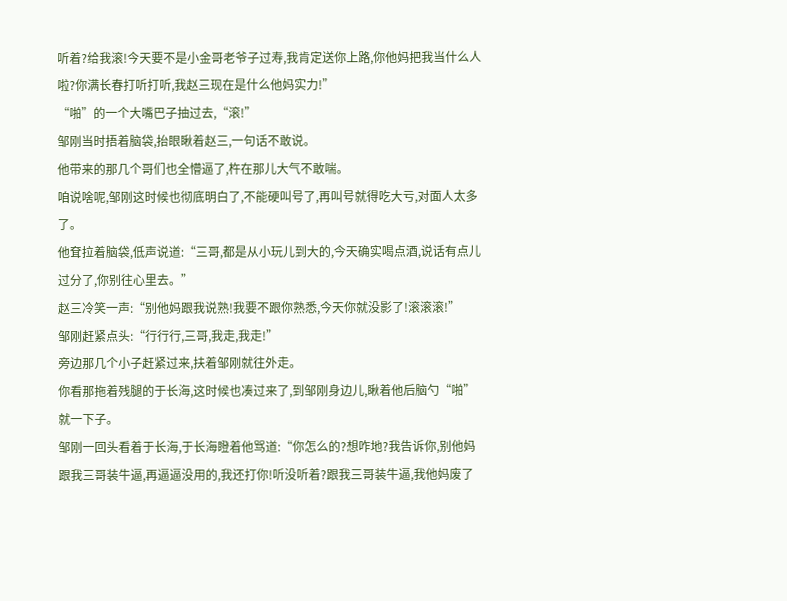听着?给我滚!今天要不是小金哥老爷子过寿,我肯定送你上路,你他妈把我当什么人啦?你满长春打听打听,我赵三现在是什么他妈实力!”
“啪”的一个大嘴巴子抽过去,“滚!”
邹刚当时捂着脑袋,抬眼瞅着赵三,一句话不敢说。
他带来的那几个哥们也全懵逼了,杵在那儿大气不敢喘。
咱说啥呢,邹刚这时候也彻底明白了,不能硬叫号了,再叫号就得吃大亏,对面人太多了。
他耷拉着脑袋,低声说道:“三哥,都是从小玩儿到大的,今天确实喝点酒,说话有点儿过分了,你别往心里去。”
赵三冷笑一声:“别他妈跟我说熟!我要不跟你熟悉,今天你就没影了!滚滚滚!”
邹刚赶紧点头:“行行行,三哥,我走,我走!”
旁边那几个小子赶紧过来,扶着邹刚就往外走。
你看那拖着残腿的于长海,这时候也凑过来了,到邹刚身边儿,瞅着他后脑勺“啪”就一下子。
邹刚一回头看着于长海,于长海瞪着他骂道:“你怎么的?想咋地?我告诉你,别他妈跟我三哥装牛逼,再逼逼没用的,我还打你!听没听着?跟我三哥装牛逼,我他妈废了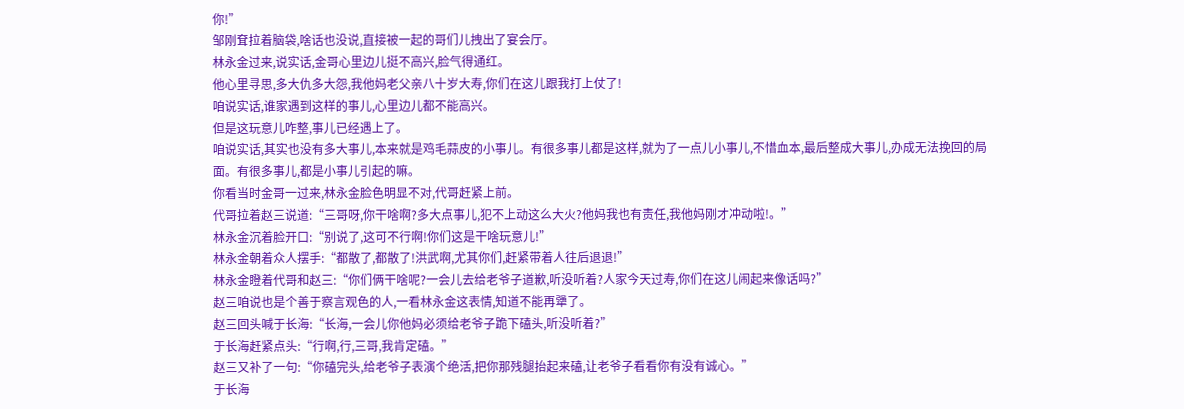你!”
邹刚耷拉着脑袋,啥话也没说,直接被一起的哥们儿拽出了宴会厅。
林永金过来,说实话,金哥心里边儿挺不高兴,脸气得通红。
他心里寻思,多大仇多大怨,我他妈老父亲八十岁大寿,你们在这儿跟我打上仗了!
咱说实话,谁家遇到这样的事儿,心里边儿都不能高兴。
但是这玩意儿咋整,事儿已经遇上了。
咱说实话,其实也没有多大事儿,本来就是鸡毛蒜皮的小事儿。有很多事儿都是这样,就为了一点儿小事儿,不惜血本,最后整成大事儿,办成无法挽回的局面。有很多事儿,都是小事儿引起的嘛。
你看当时金哥一过来,林永金脸色明显不对,代哥赶紧上前。
代哥拉着赵三说道:“三哥呀,你干啥啊?多大点事儿,犯不上动这么大火?他妈我也有责任,我他妈刚才冲动啦!。”
林永金沉着脸开口:“别说了,这可不行啊!你们这是干啥玩意儿!”
林永金朝着众人摆手:“都散了,都散了!洪武啊,尤其你们,赶紧带着人往后退退!”
林永金瞪着代哥和赵三:“你们俩干啥呢?一会儿去给老爷子道歉,听没听着?人家今天过寿,你们在这儿闹起来像话吗?”
赵三咱说也是个善于察言观色的人,一看林永金这表情,知道不能再犟了。
赵三回头喊于长海:“长海,一会儿你他妈必须给老爷子跪下磕头,听没听着?”
于长海赶紧点头:“行啊,行,三哥,我肯定磕。”
赵三又补了一句:“你磕完头,给老爷子表演个绝活,把你那残腿抬起来磕,让老爷子看看你有没有诚心。”
于长海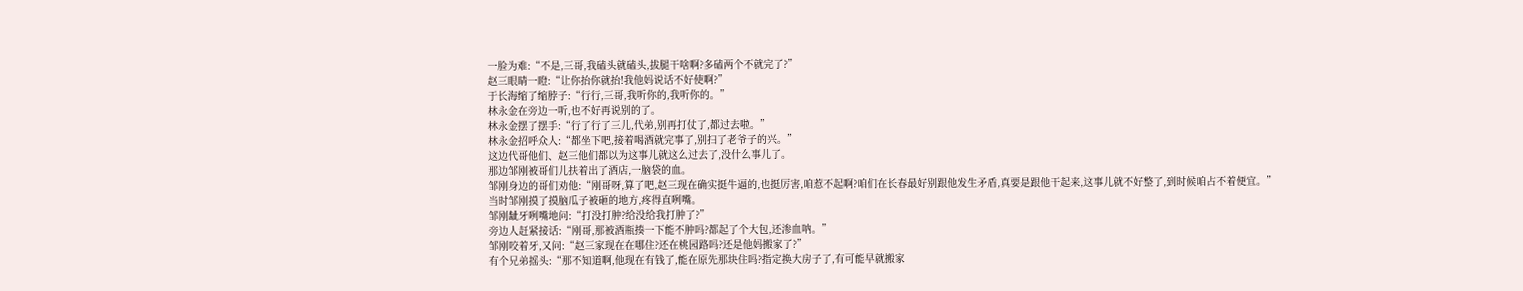一脸为难:“不是,三哥,我磕头就磕头,拔腿干啥啊?多磕两个不就完了?”
赵三眼睛一瞪:“让你抬你就抬!我他妈说话不好使啊?”
于长海缩了缩脖子:“行行,三哥,我听你的,我听你的。”
林永金在旁边一听,也不好再说别的了。
林永金摆了摆手:“行了行了三儿,代弟,别再打仗了,都过去啦。”
林永金招呼众人:“都坐下吧,接着喝酒就完事了,别扫了老爷子的兴。”
这边代哥他们、赵三他们都以为这事儿就这么过去了,没什么事儿了。
那边邹刚被哥们儿扶着出了酒店,一脑袋的血。
邹刚身边的哥们劝他:“刚哥呀,算了吧,赵三现在确实挺牛逼的,也挺厉害,咱惹不起啊?咱们在长春最好别跟他发生矛盾,真要是跟他干起来,这事儿就不好整了,到时候咱占不着便宜。”
当时邹刚摸了摸脑瓜子被砸的地方,疼得直咧嘴。
邹刚龇牙咧嘴地问:“打没打肿?给没给我打肿了?”
旁边人赶紧接话:“刚哥,那被酒瓶揍一下能不肿吗?都起了个大包,还渗血呐。”
邹刚咬着牙,又问:“赵三家现在在哪住?还在桃园路吗?还是他妈搬家了?”
有个兄弟摇头:“那不知道啊,他现在有钱了,能在原先那块住吗?指定换大房子了,有可能早就搬家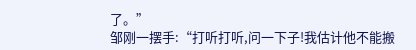了。”
邹刚一摆手:“打听打听,问一下子!我估计他不能搬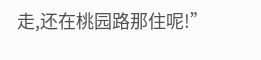走,还在桃园路那住呢!”